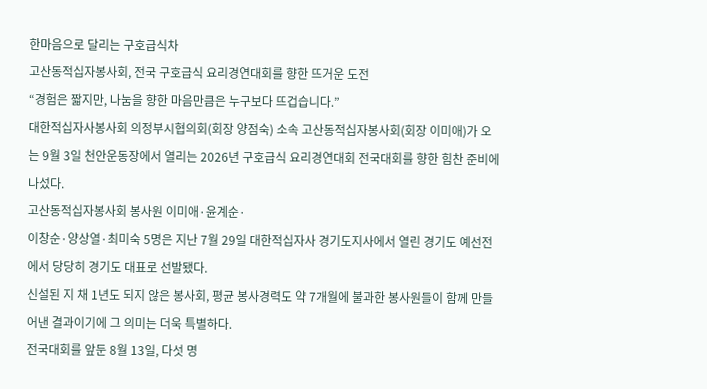한마음으로 달리는 구호급식차
고산동적십자봉사회, 전국 구호급식 요리경연대회를 향한 뜨거운 도전
“경험은 짧지만, 나눔을 향한 마음만큼은 누구보다 뜨겁습니다.”
대한적십자사봉사회 의정부시협의회(회장 양점숙) 소속 고산동적십자봉사회(회장 이미애)가 오는 9월 3일 천안운동장에서 열리는 2026년 구호급식 요리경연대회 전국대회를 향한 힘찬 준비에 나섰다.
고산동적십자봉사회 봉사원 이미애·윤계순·
이창순·양상열·최미숙 5명은 지난 7월 29일 대한적십자사 경기도지사에서 열린 경기도 예선전에서 당당히 경기도 대표로 선발됐다.
신설된 지 채 1년도 되지 않은 봉사회, 평균 봉사경력도 약 7개월에 불과한 봉사원들이 함께 만들어낸 결과이기에 그 의미는 더욱 특별하다.
전국대회를 앞둔 8월 13일, 다섯 명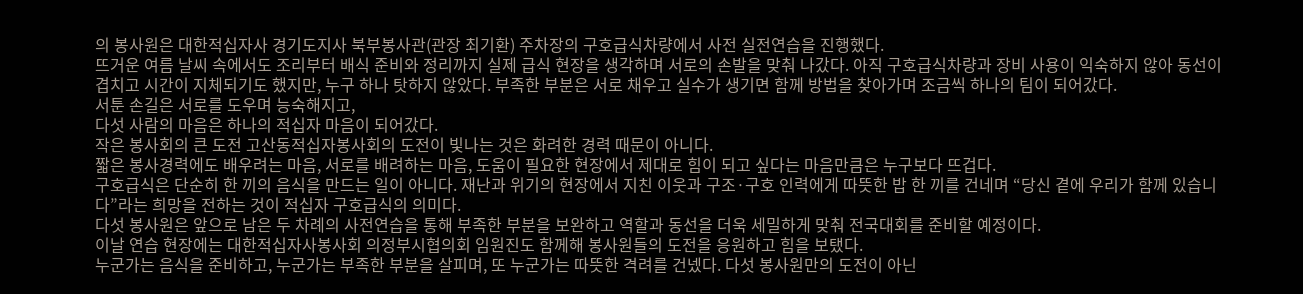의 봉사원은 대한적십자사 경기도지사 북부봉사관(관장 최기환) 주차장의 구호급식차량에서 사전 실전연습을 진행했다.
뜨거운 여름 날씨 속에서도 조리부터 배식 준비와 정리까지 실제 급식 현장을 생각하며 서로의 손발을 맞춰 나갔다. 아직 구호급식차량과 장비 사용이 익숙하지 않아 동선이 겹치고 시간이 지체되기도 했지만, 누구 하나 탓하지 않았다. 부족한 부분은 서로 채우고 실수가 생기면 함께 방법을 찾아가며 조금씩 하나의 팀이 되어갔다.
서툰 손길은 서로를 도우며 능숙해지고,
다섯 사람의 마음은 하나의 적십자 마음이 되어갔다.
작은 봉사회의 큰 도전 고산동적십자봉사회의 도전이 빛나는 것은 화려한 경력 때문이 아니다.
짧은 봉사경력에도 배우려는 마음, 서로를 배려하는 마음, 도움이 필요한 현장에서 제대로 힘이 되고 싶다는 마음만큼은 누구보다 뜨겁다.
구호급식은 단순히 한 끼의 음식을 만드는 일이 아니다. 재난과 위기의 현장에서 지친 이웃과 구조·구호 인력에게 따뜻한 밥 한 끼를 건네며 “당신 곁에 우리가 함께 있습니다”라는 희망을 전하는 것이 적십자 구호급식의 의미다.
다섯 봉사원은 앞으로 남은 두 차례의 사전연습을 통해 부족한 부분을 보완하고 역할과 동선을 더욱 세밀하게 맞춰 전국대회를 준비할 예정이다.
이날 연습 현장에는 대한적십자사봉사회 의정부시협의회 임원진도 함께해 봉사원들의 도전을 응원하고 힘을 보탰다.
누군가는 음식을 준비하고, 누군가는 부족한 부분을 살피며, 또 누군가는 따뜻한 격려를 건넸다. 다섯 봉사원만의 도전이 아닌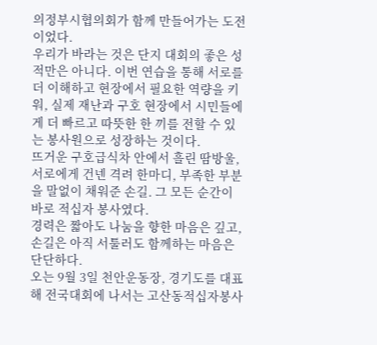의정부시협의회가 함께 만들어가는 도전이었다.
우리가 바라는 것은 단지 대회의 좋은 성적만은 아니다. 이번 연습을 통해 서로를 더 이해하고 현장에서 필요한 역량을 키워, 실제 재난과 구호 현장에서 시민들에게 더 빠르고 따뜻한 한 끼를 전할 수 있는 봉사원으로 성장하는 것이다.
뜨거운 구호급식차 안에서 흘린 땀방울, 서로에게 건넨 격려 한마디, 부족한 부분을 말없이 채워준 손길. 그 모든 순간이 바로 적십자 봉사였다.
경력은 짧아도 나눔을 향한 마음은 깊고,
손길은 아직 서툴러도 함께하는 마음은 단단하다.
오는 9월 3일 천안운동장, 경기도를 대표해 전국대회에 나서는 고산동적십자봉사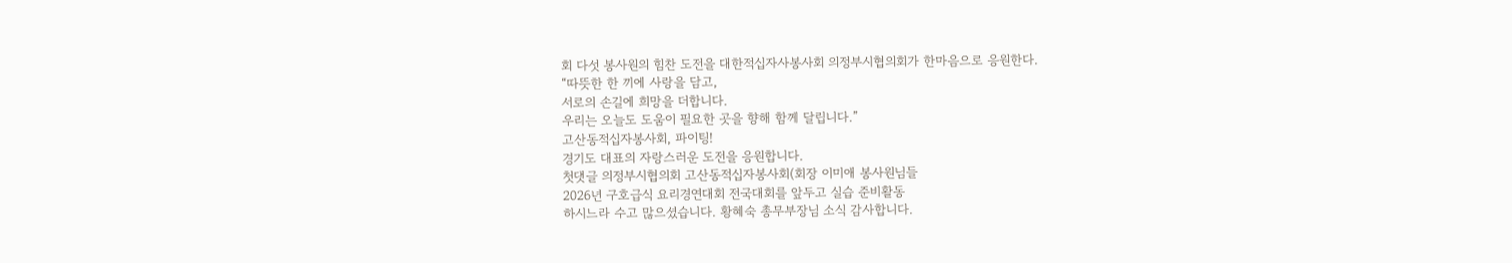회 다섯 봉사원의 힘찬 도전을 대한적십자사봉사회 의정부시협의회가 한마음으로 응원한다.
“따뜻한 한 끼에 사랑을 담고,
서로의 손길에 희망을 더합니다.
우리는 오늘도 도움이 필요한 곳을 향해 함께 달립니다.”
고산동적십자봉사회, 파이팅!
경기도 대표의 자랑스러운 도전을 응원합니다.
첫댓글 의정부시협의회 고산동적십자봉사회(회장 이미애 봉사원님들
2026년 구호급식 요리경연대회 전국대회를 앞두고 실습 준비활동
하시느라 수고 많으셨습니다. 황혜숙 총무부장님 소식 감사합니다.